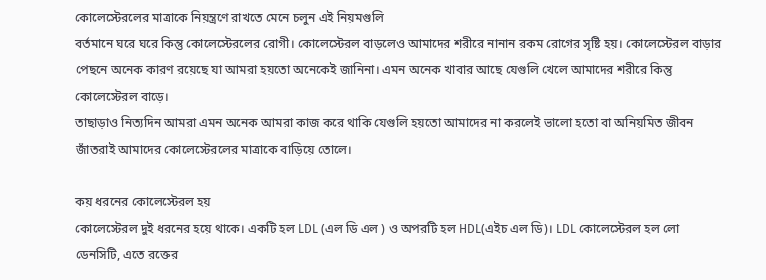কোলেস্টেরলের মাত্রাকে নিয়ন্ত্রণে রাখতে মেনে চলুন এই নিয়মগুলি
বর্তমানে ঘরে ঘরে কিন্তু কোলেস্টেরলের রোগী। কোলেস্টেরল বাড়লেও আমাদের শরীরে নানান রকম রোগের সৃষ্টি হয়। কোলেস্টেরল বাড়ার পেছনে অনেক কারণ রয়েছে যা আমরা হয়তো অনেকেই জানিনা। এমন অনেক খাবার আছে যেগুলি খেলে আমাদের শরীরে কিন্তু কোলেস্টেরল বাড়ে।
তাছাড়াও নিত্যদিন আমরা এমন অনেক আমরা কাজ করে থাকি যেগুলি হয়তো আমাদের না করলেই ভালো হতো বা অনিয়মিত জীবন জাঁতরাই আমাদের কোলেস্টেরলের মাত্রাকে বাড়িয়ে তোলে।

কয় ধরনের কোলেস্টেরল হয়
কোলেস্টেরল দুই ধরনের হয়ে থাকে। একটি হল LDL (এল ডি এল ) ও অপরটি হল HDL(এইচ এল ডি)। LDL কোলেস্টেরল হল লো ডেনসিটি, এতে রক্তের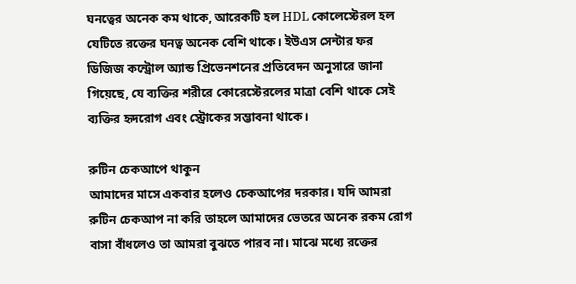ঘনত্বের অনেক কম থাকে, আরেকটি হল HDL কোলেস্টেরল হল যেটিতে রক্তের ঘনত্ব অনেক বেশি থাকে। ইউএস সেন্টার ফর ডিজিজ কন্ট্রোল অ্যান্ড প্রিভেনশনের প্রতিবেদন অনুসারে জানা গিয়েছে, যে ব্যক্তির শরীরে কোরেস্টেরলের মাত্রা বেশি থাকে সেই ব্যক্তির হৃদরোগ এবং স্ট্রোকের সম্ভাবনা থাকে।

রুটিন চেকআপে থাকুন
আমাদের মাসে একবার হলেও চেকআপের দরকার। যদি আমরা রুটিন চেকআপ না করি তাহলে আমাদের ভেতরে অনেক রকম রোগ বাসা বাঁধলেও তা আমরা বুঝতে পারব না। মাঝে মধ্যে রক্তের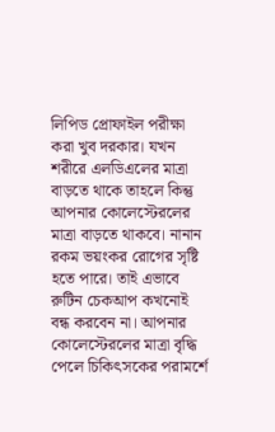লিপিড প্রোফাইল পরীক্ষা করা খুব দরকার। যখন শরীরে এলডিএলের মাত্রা বাড়তে থাকে তাহলে কিন্তু আপনার কোলেস্টেরলের মাত্রা বাড়তে থাকবে। নানান রকম ভয়ংকর রোগের সৃষ্টি হতে পারে। তাই এভাবে রুটিন চেকআপ কখনোই বন্ধ করবেন না। আপনার কোলেস্টেরলের মাত্রা বৃদ্ধি পেলে চিকিৎসকের পরামর্শে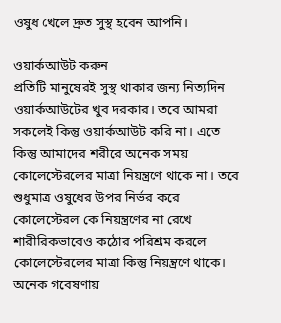ওষুধ খেলে দ্রুত সুস্থ হবেন আপনি।

ওয়ার্কআউট করুন
প্রতিটি মানুষেরই সুস্থ থাকার জন্য নিত্যদিন ওয়ার্কআউটের খুব দরকার। তবে আমরা সকলেই কিন্তু ওয়ার্কআউট করি না। এতে কিন্তু আমাদের শরীরে অনেক সময় কোলেস্টেরলের মাত্রা নিয়ন্ত্রণে থাকে না। তবে শুধুমাত্র ওষুধের উপর নির্ভর করে কোলেস্টেরল কে নিয়ন্ত্রণের না রেখে শারীরিকভাবেও কঠোর পরিশ্রম করলে কোলেস্টেরলের মাত্রা কিন্তু নিয়ন্ত্রণে থাকে। অনেক গবেষণায়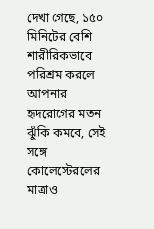দেখা গেছে, ১৫০ মিনিটের বেশি শারীরিকভাবে পরিশ্রম করলে আপনার হৃদরোগের মতন ঝুঁকি কমবে, সেই সঙ্গে কোলেস্টেরলের মাত্রাও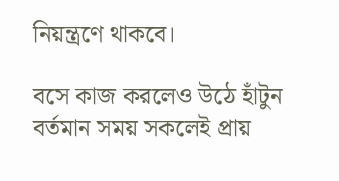নিয়ন্ত্রণে থাকবে।

বসে কাজ করলেও উঠে হাঁটুন
বর্তমান সময় সকলেই প্রায়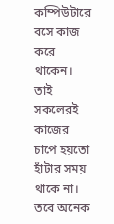কম্পিউটারে বসে কাজ করে থাকেন। তাই সকলেরই কাজের চাপে হয়তো হাঁটার সময় থাকে না। তবে অনেক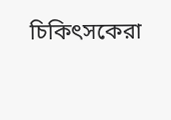চিকিৎসকেরা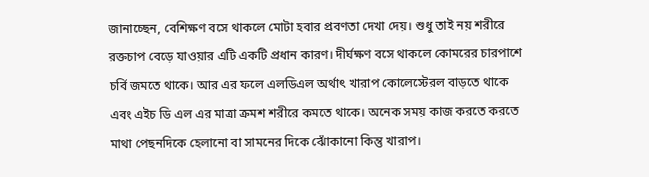জানাচ্ছেন, বেশিক্ষণ বসে থাকলে মোটা হবার প্রবণতা দেখা দেয়। শুধু তাই নয় শরীরে রক্তচাপ বেড়ে যাওয়ার এটি একটি প্রধান কারণ। দীর্ঘক্ষণ বসে থাকলে কোমরের চারপাশে চর্বি জমতে থাকে। আর এর ফলে এলডিএল অর্থাৎ খারাপ কোলেস্টেরল বাড়তে থাকে এবং এইচ ডি এল এর মাত্রা ক্রমশ শরীরে কমতে থাকে। অনেক সময় কাজ করতে করতে মাথা পেছনদিকে হেলানো বা সামনের দিকে ঝোঁকানো কিন্তু খারাপ।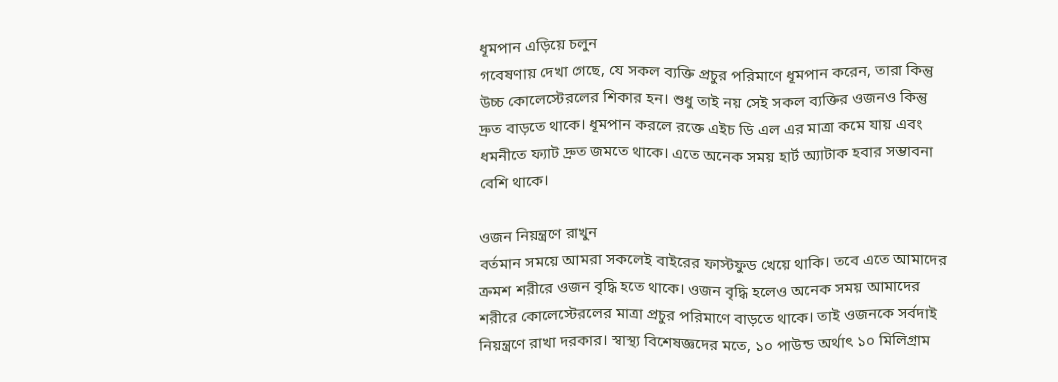ধূমপান এড়িয়ে চলুন
গবেষণায় দেখা গেছে, যে সকল ব্যক্তি প্রচুর পরিমাণে ধূমপান করেন, তারা কিন্তু উচ্চ কোলেস্টেরলের শিকার হন। শুধু তাই নয় সেই সকল ব্যক্তির ওজনও কিন্তু দ্রুত বাড়তে থাকে। ধূমপান করলে রক্তে এইচ ডি এল এর মাত্রা কমে যায় এবং ধমনীতে ফ্যাট দ্রুত জমতে থাকে। এতে অনেক সময় হার্ট অ্যাটাক হবার সম্ভাবনা বেশি থাকে।

ওজন নিয়ন্ত্রণে রাখুন
বর্তমান সময়ে আমরা সকলেই বাইরের ফাস্টফুড খেয়ে থাকি। তবে এতে আমাদের ক্রমশ শরীরে ওজন বৃদ্ধি হতে থাকে। ওজন বৃদ্ধি হলেও অনেক সময় আমাদের শরীরে কোলেস্টেরলের মাত্রা প্রচুর পরিমাণে বাড়তে থাকে। তাই ওজনকে সর্বদাই নিয়ন্ত্রণে রাখা দরকার। স্বাস্থ্য বিশেষজ্ঞদের মতে, ১০ পাউন্ড অর্থাৎ ১০ মিলিগ্রাম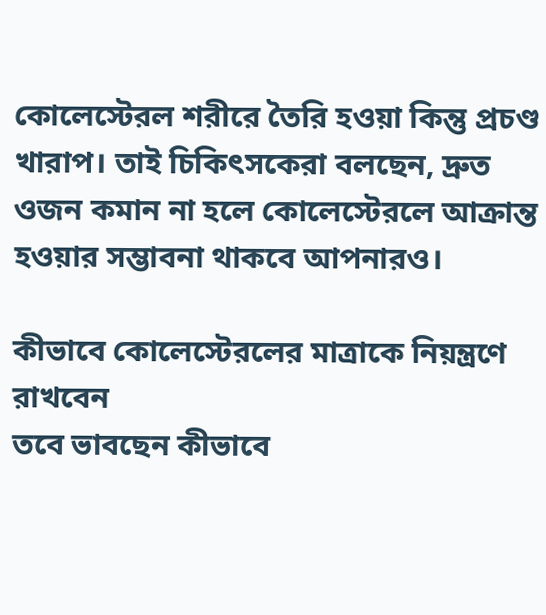কোলেস্টেরল শরীরে তৈরি হওয়া কিন্তু প্রচণ্ড খারাপ। তাই চিকিৎসকেরা বলছেন, দ্রুত ওজন কমান না হলে কোলেস্টেরলে আক্রান্ত হওয়ার সম্ভাবনা থাকবে আপনারও।

কীভাবে কোলেস্টেরলের মাত্রাকে নিয়ন্ত্রণে রাখবেন
তবে ভাবছেন কীভাবে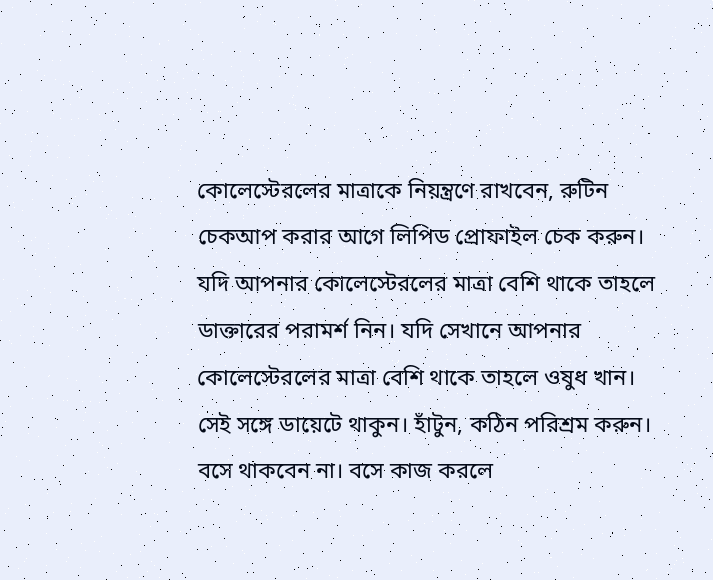কোলেস্টেরলের মাত্রাকে নিয়ন্ত্রণে রাখবেন, রুটিন চেকআপ করার আগে লিপিড প্রোফাইল চেক করুন। যদি আপনার কোলেস্টেরলের মাত্রা বেশি থাকে তাহলে ডাক্তারের পরামর্শ নিন। যদি সেখানে আপনার কোলেস্টেরলের মাত্রা বেশি থাকে তাহলে ওষুধ খান। সেই সঙ্গে ডায়েটে থাকুন। হাঁটুন, কঠিন পরিশ্রম করুন। বসে থাকবেন না। বসে কাজ করলে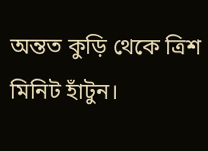অন্তত কুড়ি থেকে ত্রিশ মিনিট হাঁটুন।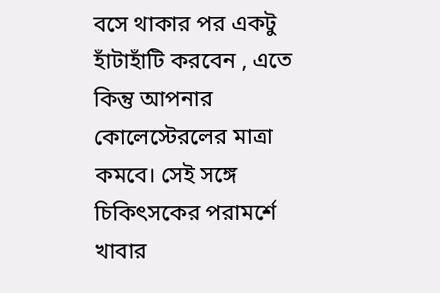বসে থাকার পর একটু হাঁটাহাঁটি করবেন , এতে কিন্তু আপনার কোলেস্টেরলের মাত্রা কমবে। সেই সঙ্গে চিকিৎসকের পরামর্শে খাবার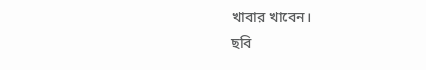খাবার খাবেন।
ছবি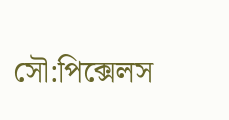সৌ:পিক্সেলস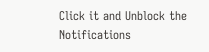Click it and Unblock the Notifications